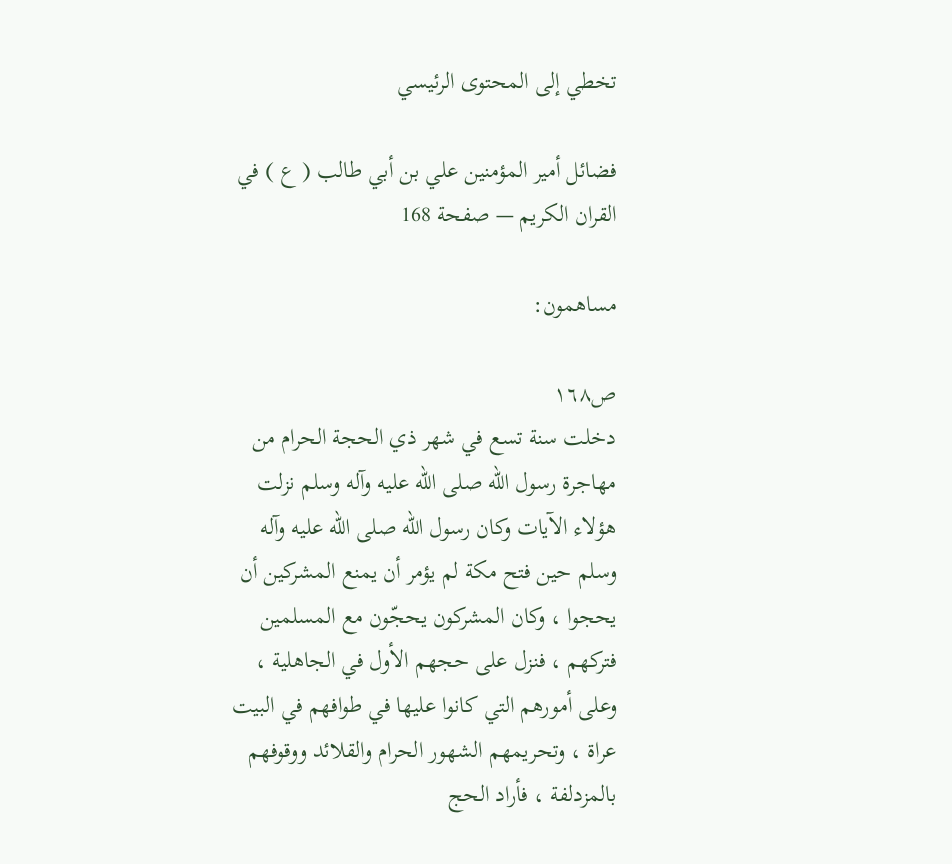تخطي إلى المحتوى الرئيسي

فضائل أمير المؤمنين علي بن أبي طالب ( ع ) في القران الكريم — صفحة 168

مساهمون:

ص١٦٨
دخلت سنة تسع في شهر ذي الحجة الحرام من مهاجرة رسول اللّه صلى الله عليه وآله وسلم نزلت هؤلاء الآيات وكان رسول اللّه صلى الله عليه وآله وسلم حين فتح مكة لم يؤمر أن يمنع المشركين أن يحجوا ، وكان المشركون يحجّون مع المسلمين فتركهم ، فنزل على حجهم الأول في الجاهلية ، وعلى أمورهم التي كانوا عليها في طوافهم في البيت عراة ، وتحريمهم الشهور الحرام والقلائد ووقوفهم بالمزدلفة ، فأراد الحج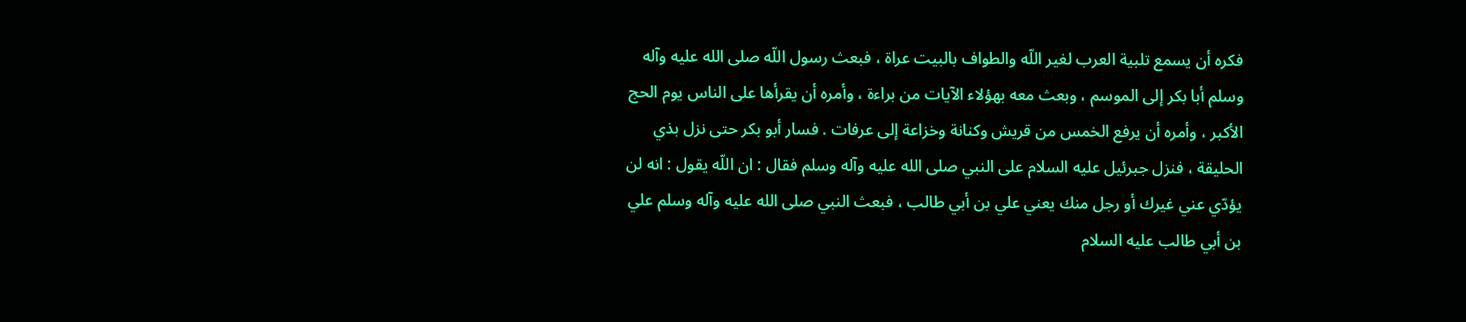فكره أن يسمع تلبية العرب لغير اللّه والطواف بالبيت عراة ، فبعث رسول اللّه صلى الله عليه وآله وسلم أبا بكر إلى الموسم ، وبعث معه بهؤلاء الآيات من براءة ، وأمره أن يقرأها على الناس يوم الحج الأكبر ، وأمره أن يرفع الخمس من قريش وكنانة وخزاعة إلى عرفات . فسار أبو بكر حتى نزل بذي الحليقة ، فنزل جبرئيل عليه السلام على النبي صلى الله عليه وآله وسلم فقال : ان اللّه يقول : انه لن يؤدّي عني غيرك أو رجل منك يعني علي بن أبي طالب ، فبعث النبي صلى الله عليه وآله وسلم علي بن أبي طالب عليه السلام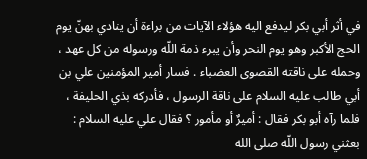في أثر أبي بكر ليدفع اليه هؤلاء الآيات من براءة أن ينادي بهنّ يوم الحج الأكبر وهو يوم النحر وأن يبرء ذمة اللّه ورسوله من كل عهد ، وحمله على ناقته القصوى العضباء . فسار أمير المؤمنين علي بن أبي طالب عليه السلام على ناقة الرسول ، فأدركه بذي الحليفة ، فلما رآه أبو بكر فقال : أميرٌ أو مأمور ؟ فقال علي عليه السلام : بعثني رسول اللّه صلى الله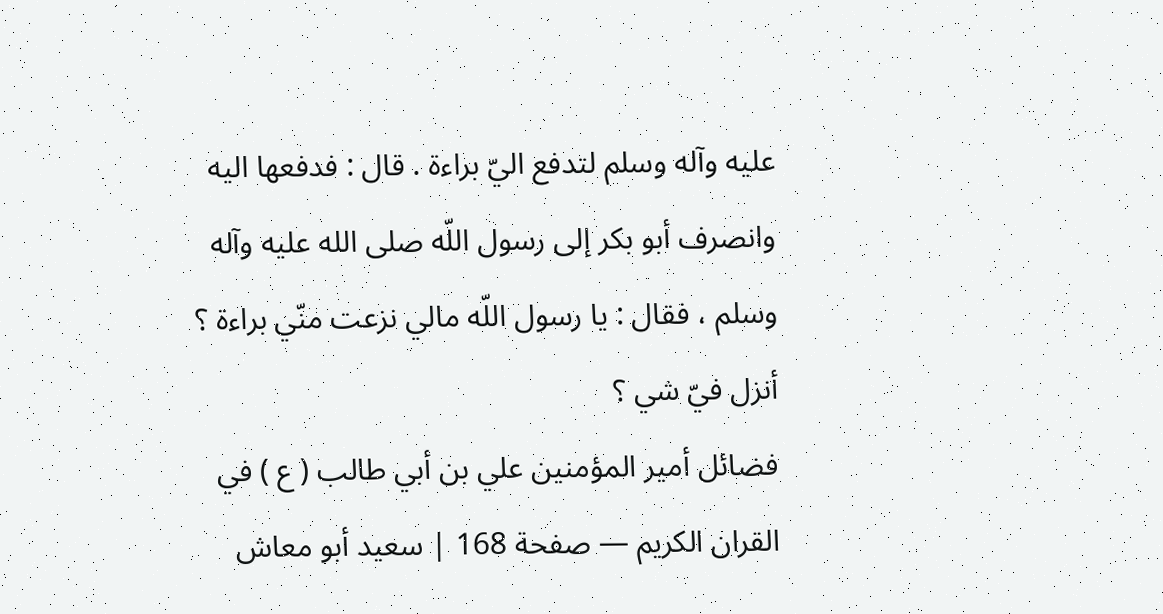عليه وآله وسلم لتدفع اليّ براءة . قال : فدفعها اليه وانصرف أبو بكر إلى رسول اللّه صلى الله عليه وآله وسلم ، فقال : يا رسول اللّه مالي نزعت منّي براءة ؟ أنزل فيّ شي ؟
فضائل أمير المؤمنين علي بن أبي طالب ( ع ) في القران الكريم — صفحة 168 | سعيد أبو معاش